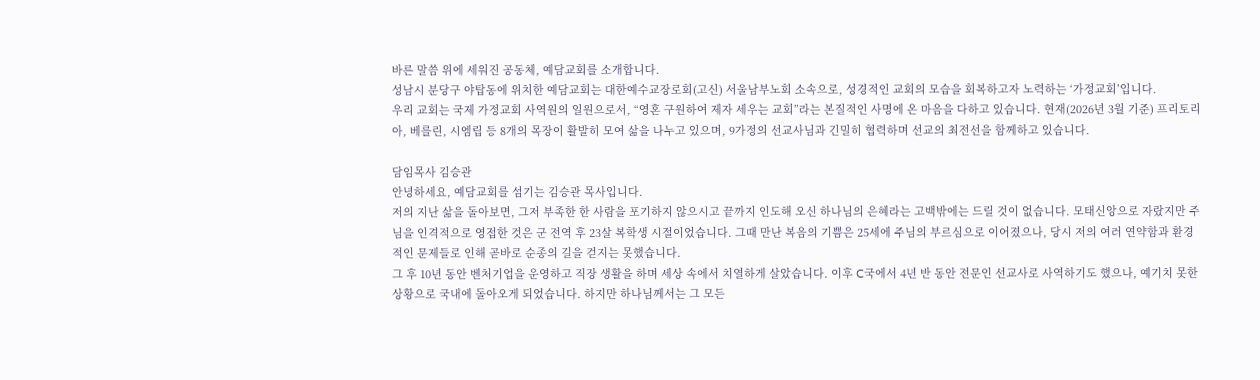바른 말씀 위에 세워진 공동체, 예담교회를 소개합니다.
성남시 분당구 야탑동에 위치한 예담교회는 대한예수교장로회(고신) 서울남부노회 소속으로, 성경적인 교회의 모습을 회복하고자 노력하는 ‘가정교회’입니다.
우리 교회는 국제 가정교회 사역원의 일원으로서, “영혼 구원하여 제자 세우는 교회”라는 본질적인 사명에 온 마음을 다하고 있습니다. 현재(2026년 3월 기준) 프리토리아, 베를린, 시엠립 등 8개의 목장이 활발히 모여 삶을 나누고 있으며, 9가정의 선교사님과 긴밀히 협력하며 선교의 최전선을 함께하고 있습니다.

담임목사 김승관
안녕하세요, 예담교회를 섬기는 김승관 목사입니다.
저의 지난 삶을 돌아보면, 그저 부족한 한 사람을 포기하지 않으시고 끝까지 인도해 오신 하나님의 은혜라는 고백밖에는 드릴 것이 없습니다. 모태신앙으로 자랐지만 주님을 인격적으로 영접한 것은 군 전역 후 23살 복학생 시절이었습니다. 그때 만난 복음의 기쁨은 25세에 주님의 부르심으로 이어졌으나, 당시 저의 여러 연약함과 환경적인 문제들로 인해 곧바로 순종의 길을 걷지는 못했습니다.
그 후 10년 동안 벤처기업을 운영하고 직장 생활을 하며 세상 속에서 치열하게 살았습니다. 이후 C국에서 4년 반 동안 전문인 선교사로 사역하기도 했으나, 예기치 못한 상황으로 국내에 돌아오게 되었습니다. 하지만 하나님께서는 그 모든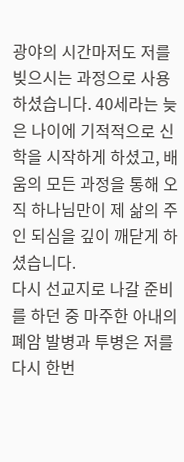광야의 시간마저도 저를 빚으시는 과정으로 사용하셨습니다. 40세라는 늦은 나이에 기적적으로 신학을 시작하게 하셨고, 배움의 모든 과정을 통해 오직 하나님만이 제 삶의 주인 되심을 깊이 깨닫게 하셨습니다.
다시 선교지로 나갈 준비를 하던 중 마주한 아내의 폐암 발병과 투병은 저를 다시 한번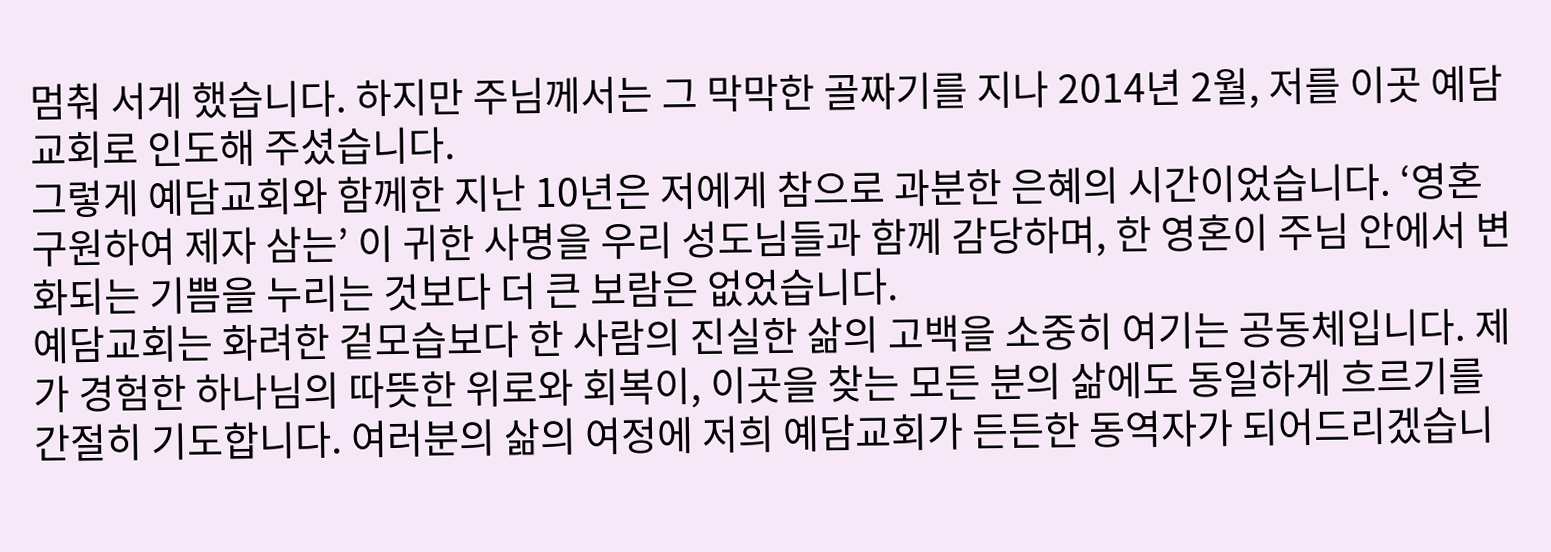멈춰 서게 했습니다. 하지만 주님께서는 그 막막한 골짜기를 지나 2014년 2월, 저를 이곳 예담교회로 인도해 주셨습니다.
그렇게 예담교회와 함께한 지난 10년은 저에게 참으로 과분한 은혜의 시간이었습니다. ‘영혼 구원하여 제자 삼는’ 이 귀한 사명을 우리 성도님들과 함께 감당하며, 한 영혼이 주님 안에서 변화되는 기쁨을 누리는 것보다 더 큰 보람은 없었습니다.
예담교회는 화려한 겉모습보다 한 사람의 진실한 삶의 고백을 소중히 여기는 공동체입니다. 제가 경험한 하나님의 따뜻한 위로와 회복이, 이곳을 찾는 모든 분의 삶에도 동일하게 흐르기를 간절히 기도합니다. 여러분의 삶의 여정에 저희 예담교회가 든든한 동역자가 되어드리겠습니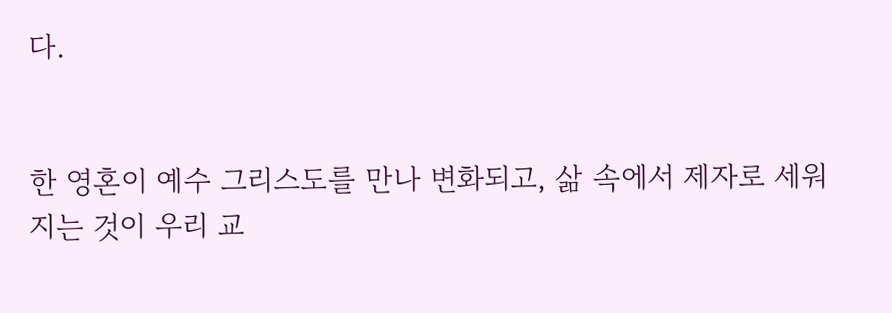다.


한 영혼이 예수 그리스도를 만나 변화되고, 삶 속에서 제자로 세워지는 것이 우리 교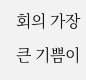회의 가장 큰 기쁨이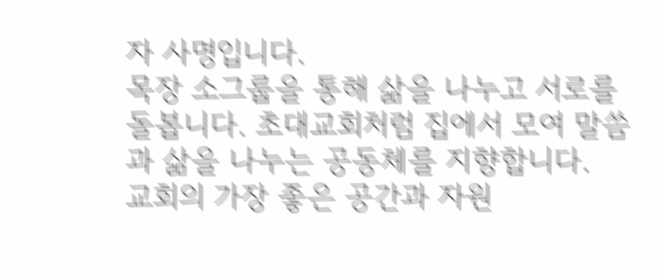자 사명입니다.
목장 소그룹을 통해 삶을 나누고 서로를 돌봅니다. 초대교회처럼 집에서 모여 말씀과 삶을 나누는 공동체를 지향합니다.
교회의 가장 좋은 공간과 자원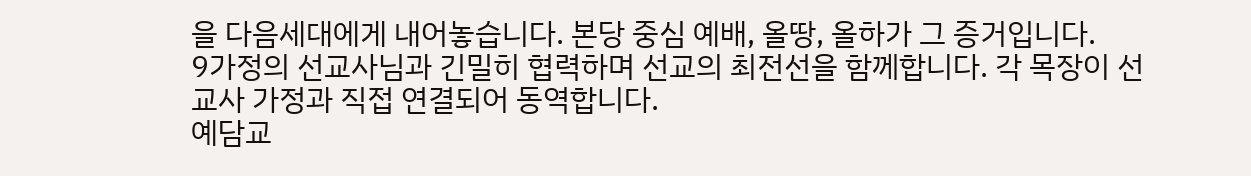을 다음세대에게 내어놓습니다. 본당 중심 예배, 올땅, 올하가 그 증거입니다.
9가정의 선교사님과 긴밀히 협력하며 선교의 최전선을 함께합니다. 각 목장이 선교사 가정과 직접 연결되어 동역합니다.
예담교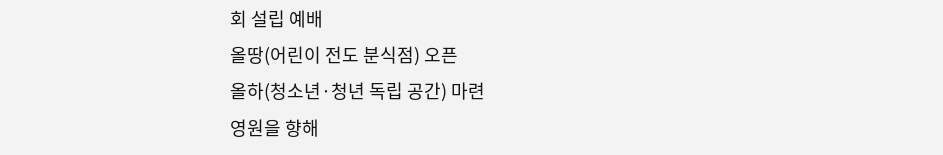회 설립 예배
올땅(어린이 전도 분식점) 오픈
올하(청소년·청년 독립 공간) 마련
영원을 향해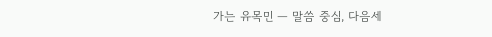가는 유목민 — 말씀 중심, 다음세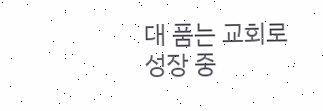대 품는 교회로 성장 중